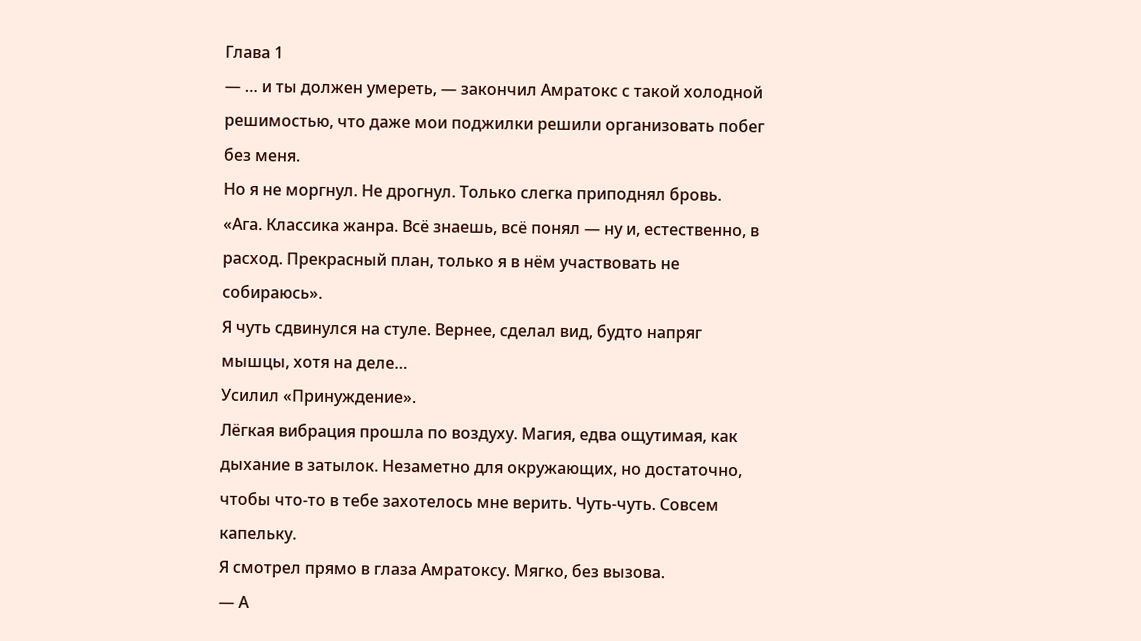Глава 1
— … и ты должен умереть, — закончил Амратокс с такой холодной решимостью, что даже мои поджилки решили организовать побег без меня.
Но я не моргнул. Не дрогнул. Только слегка приподнял бровь.
«Ага. Классика жанра. Всё знаешь, всё понял — ну и, естественно, в расход. Прекрасный план, только я в нём участвовать не собираюсь».
Я чуть сдвинулся на стуле. Вернее, сделал вид, будто напряг мышцы, хотя на деле…
Усилил «Принуждение».
Лёгкая вибрация прошла по воздуху. Магия, едва ощутимая, как дыхание в затылок. Незаметно для окружающих, но достаточно, чтобы что-то в тебе захотелось мне верить. Чуть-чуть. Совсем капельку.
Я смотрел прямо в глаза Амратоксу. Мягко, без вызова.
— А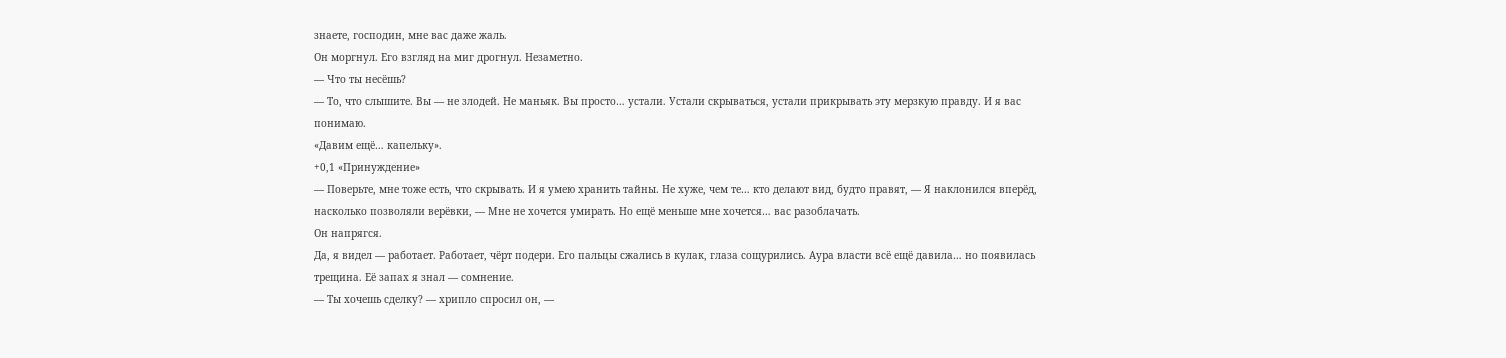знаете, господин, мне вас даже жаль.
Он моргнул. Его взгляд на миг дрогнул. Незаметно.
— Что ты несёшь?
— То, что слышите. Вы — не злодей. Не маньяк. Вы просто… устали. Устали скрываться, устали прикрывать эту мерзкую правду. И я вас понимаю.
«Давим ещё… капельку».
+0,1 «Принуждение»
— Поверьте, мне тоже есть, что скрывать. И я умею хранить тайны. Не хуже, чем те… кто делают вид, будто правят, — Я наклонился вперёд, насколько позволяли верёвки, — Мне не хочется умирать. Но ещё меньше мне хочется… вас разоблачать.
Он напрягся.
Да, я видел — работает. Работает, чёрт подери. Его пальцы сжались в кулак, глаза сощурились. Аура власти всё ещё давила… но появилась трещина. Её запах я знал — сомнение.
— Ты хочешь сделку? — хрипло спросил он, —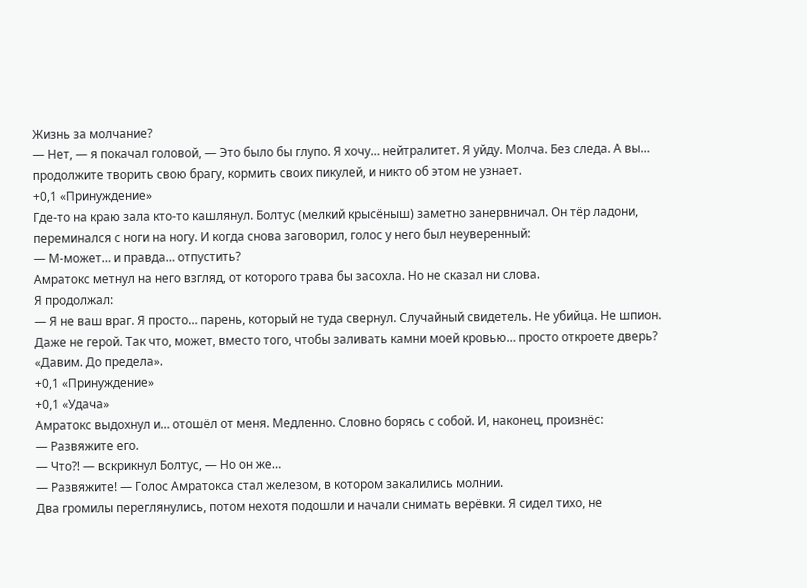Жизнь за молчание?
— Нет, — я покачал головой, — Это было бы глупо. Я хочу… нейтралитет. Я уйду. Молча. Без следа. А вы… продолжите творить свою брагу, кормить своих пикулей, и никто об этом не узнает.
+0,1 «Принуждение»
Где-то на краю зала кто-то кашлянул. Болтус (мелкий крысёныш) заметно занервничал. Он тёр ладони, переминался с ноги на ногу. И когда снова заговорил, голос у него был неуверенный:
— М-может… и правда… отпустить?
Амратокс метнул на него взгляд, от которого трава бы засохла. Но не сказал ни слова.
Я продолжал:
— Я не ваш враг. Я просто… парень, который не туда свернул. Случайный свидетель. Не убийца. Не шпион. Даже не герой. Так что, может, вместо того, чтобы заливать камни моей кровью… просто откроете дверь?
«Давим. До предела».
+0,1 «Принуждение»
+0,1 «Удача»
Амратокс выдохнул и… отошёл от меня. Медленно. Словно борясь с собой. И, наконец, произнёс:
— Развяжите его.
— Что⁈ — вскрикнул Болтус, — Но он же…
— Развяжите! — Голос Амратокса стал железом, в котором закалились молнии.
Два громилы переглянулись, потом нехотя подошли и начали снимать верёвки. Я сидел тихо, не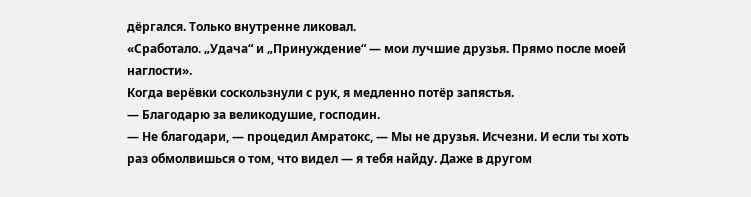дёргался. Только внутренне ликовал.
«Сработало. „Удача“ и „Принуждение“ — мои лучшие друзья. Прямо после моей наглости».
Когда верёвки соскользнули с рук, я медленно потёр запястья.
— Благодарю за великодушие, господин.
— Не благодари, — процедил Амратокс, — Мы не друзья. Исчезни. И если ты хоть раз обмолвишься о том, что видел — я тебя найду. Даже в другом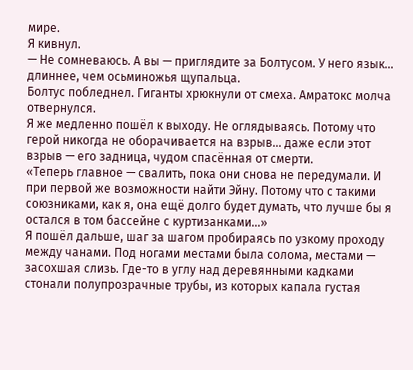мире.
Я кивнул.
— Не сомневаюсь. А вы — приглядите за Болтусом. У него язык… длиннее, чем осьминожья щупальца.
Болтус побледнел. Гиганты хрюкнули от смеха. Амратокс молча отвернулся.
Я же медленно пошёл к выходу. Не оглядываясь. Потому что герой никогда не оборачивается на взрыв… даже если этот взрыв — его задница, чудом спасённая от смерти.
«Теперь главное — свалить, пока они снова не передумали. И при первой же возможности найти Эйну. Потому что с такими союзниками, как я, она ещё долго будет думать, что лучше бы я остался в том бассейне с куртизанками…»
Я пошёл дальше, шаг за шагом пробираясь по узкому проходу между чанами. Под ногами местами была солома, местами — засохшая слизь. Где-то в углу над деревянными кадками стонали полупрозрачные трубы, из которых капала густая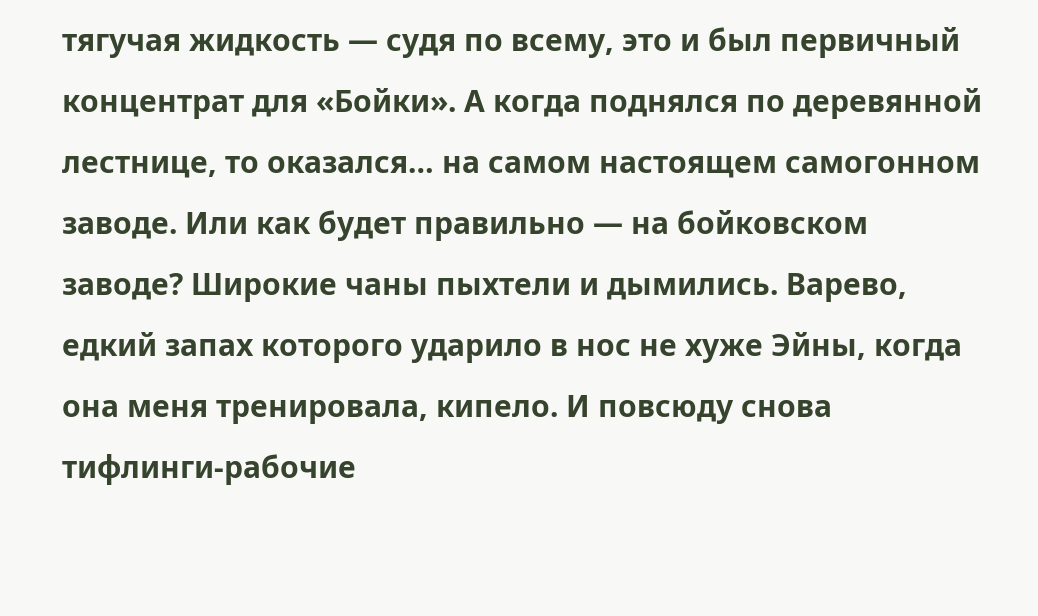тягучая жидкость — судя по всему, это и был первичный концентрат для «Бойки». А когда поднялся по деревянной лестнице, то оказался… на самом настоящем самогонном заводе. Или как будет правильно — на бойковском заводе? Широкие чаны пыхтели и дымились. Варево, едкий запах которого ударило в нос не хуже Эйны, когда она меня тренировала, кипело. И повсюду снова тифлинги-рабочие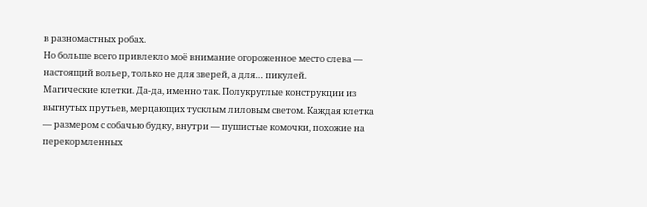в разномастных робах.
Но больше всего привлекло моё внимание огороженное место слева — настоящий вольер, только не для зверей, а для… пикулей.
Магические клетки. Да-да, именно так. Полукруглые конструкции из выгнутых прутьев, мерцающих тусклым лиловым светом. Каждая клетка — размером с собачью будку, внутри — пушистые комочки, похожие на перекормленных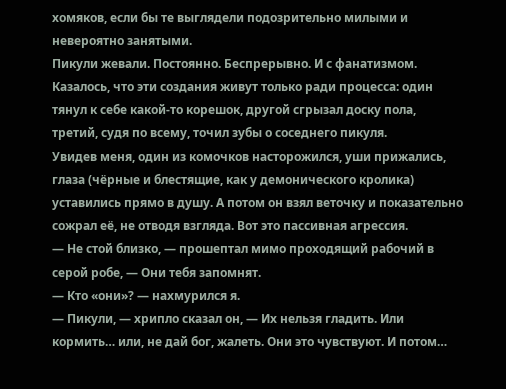хомяков, если бы те выглядели подозрительно милыми и невероятно занятыми.
Пикули жевали. Постоянно. Беспрерывно. И с фанатизмом. Казалось, что эти создания живут только ради процесса: один тянул к себе какой-то корешок, другой сгрызал доску пола, третий, судя по всему, точил зубы о соседнего пикуля.
Увидев меня, один из комочков насторожился, уши прижались, глаза (чёрные и блестящие, как у демонического кролика) уставились прямо в душу. А потом он взял веточку и показательно сожрал её, не отводя взгляда. Вот это пассивная агрессия.
— Не стой близко, — прошептал мимо проходящий рабочий в серой робе, — Они тебя запомнят.
— Кто «они»? — нахмурился я.
— Пикули, — хрипло сказал он, — Их нельзя гладить. Или кормить… или, не дай бог, жалеть. Они это чувствуют. И потом…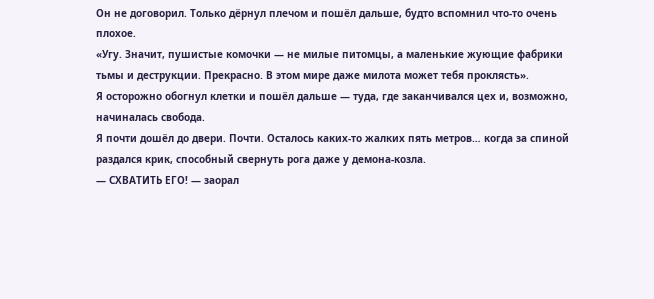Он не договорил. Только дёрнул плечом и пошёл дальше, будто вспомнил что-то очень плохое.
«Угу. Значит, пушистые комочки — не милые питомцы, а маленькие жующие фабрики тьмы и деструкции. Прекрасно. В этом мире даже милота может тебя проклясть».
Я осторожно обогнул клетки и пошёл дальше — туда, где заканчивался цех и, возможно, начиналась свобода.
Я почти дошёл до двери. Почти. Осталось каких-то жалких пять метров… когда за спиной раздался крик, способный свернуть рога даже у демона-козла.
— СХВАТИТЬ ЕГО! — заорал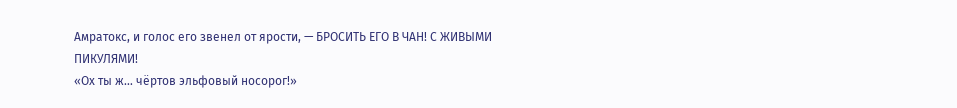Амратокс, и голос его звенел от ярости, — БРОСИТЬ ЕГО В ЧАН! С ЖИВЫМИ ПИКУЛЯМИ!
«Ох ты ж… чёртов эльфовый носорог!»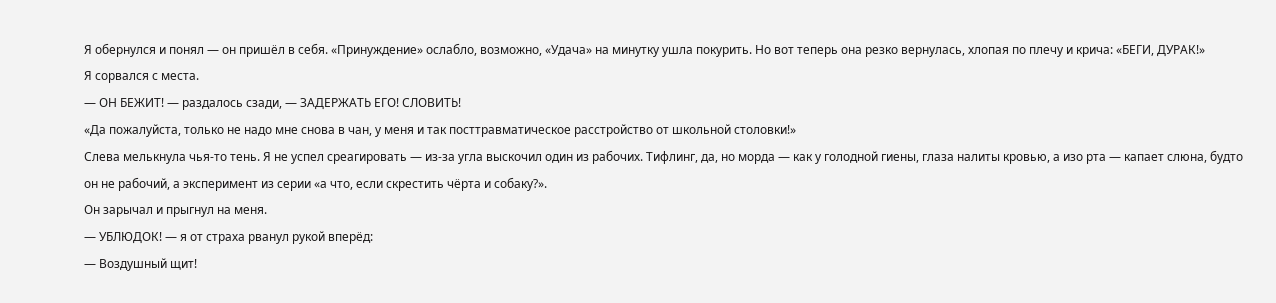Я обернулся и понял — он пришёл в себя. «Принуждение» ослабло, возможно, «Удача» на минутку ушла покурить. Но вот теперь она резко вернулась, хлопая по плечу и крича: «БЕГИ, ДУРАК!»
Я сорвался с места.
— ОН БЕЖИТ! — раздалось сзади, — ЗАДЕРЖАТЬ ЕГО! СЛОВИТЬ!
«Да пожалуйста, только не надо мне снова в чан, у меня и так посттравматическое расстройство от школьной столовки!»
Слева мелькнула чья-то тень. Я не успел среагировать — из-за угла выскочил один из рабочих. Тифлинг, да, но морда — как у голодной гиены, глаза налиты кровью, а изо рта — капает слюна, будто он не рабочий, а эксперимент из серии «а что, если скрестить чёрта и собаку?».
Он зарычал и прыгнул на меня.
— УБЛЮДОК! — я от страха рванул рукой вперёд:
— Воздушный щит!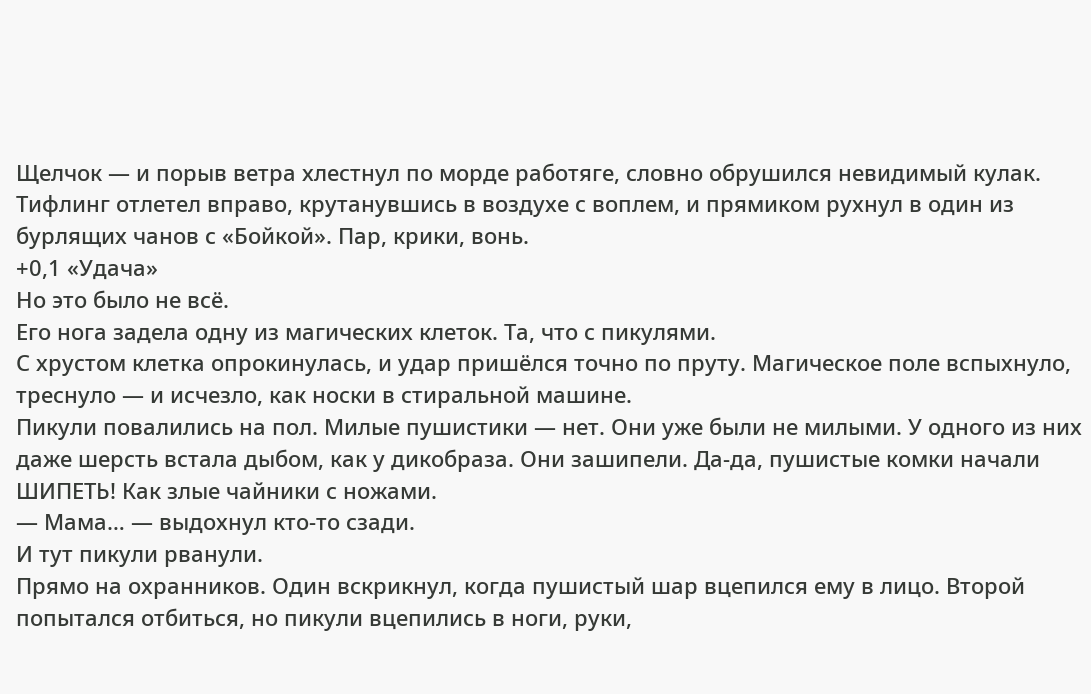Щелчок — и порыв ветра хлестнул по морде работяге, словно обрушился невидимый кулак. Тифлинг отлетел вправо, крутанувшись в воздухе с воплем, и прямиком рухнул в один из бурлящих чанов с «Бойкой». Пар, крики, вонь.
+0,1 «Удача»
Но это было не всё.
Его нога задела одну из магических клеток. Та, что с пикулями.
С хрустом клетка опрокинулась, и удар пришёлся точно по пруту. Магическое поле вспыхнуло, треснуло — и исчезло, как носки в стиральной машине.
Пикули повалились на пол. Милые пушистики — нет. Они уже были не милыми. У одного из них даже шерсть встала дыбом, как у дикобраза. Они зашипели. Да-да, пушистые комки начали ШИПЕТЬ! Как злые чайники с ножами.
— Мама… — выдохнул кто-то сзади.
И тут пикули рванули.
Прямо на охранников. Один вскрикнул, когда пушистый шар вцепился ему в лицо. Второй попытался отбиться, но пикули вцепились в ноги, руки,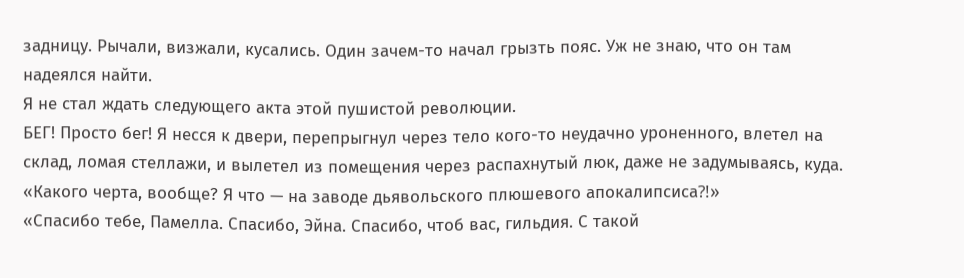задницу. Рычали, визжали, кусались. Один зачем-то начал грызть пояс. Уж не знаю, что он там надеялся найти.
Я не стал ждать следующего акта этой пушистой революции.
БЕГ! Просто бег! Я несся к двери, перепрыгнул через тело кого-то неудачно уроненного, влетел на склад, ломая стеллажи, и вылетел из помещения через распахнутый люк, даже не задумываясь, куда.
«Какого черта, вообще? Я что — на заводе дьявольского плюшевого апокалипсиса⁈»
«Спасибо тебе, Памелла. Спасибо, Эйна. Спасибо, чтоб вас, гильдия. С такой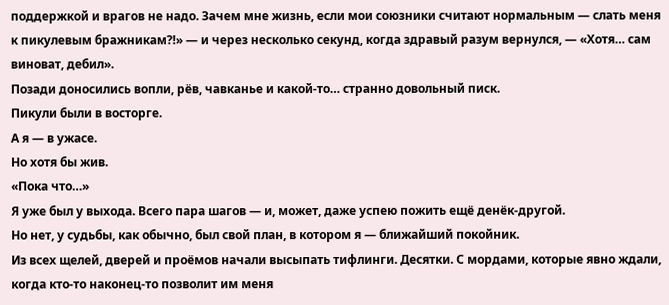поддержкой и врагов не надо. Зачем мне жизнь, если мои союзники считают нормальным — слать меня к пикулевым бражникам⁈» — и через несколько секунд, когда здравый разум вернулся, — «Хотя… сам виноват, дебил».
Позади доносились вопли, рёв, чавканье и какой-то… странно довольный писк.
Пикули были в восторге.
А я — в ужасе.
Но хотя бы жив.
«Пока что…»
Я уже был у выхода. Всего пара шагов — и, может, даже успею пожить ещё денёк-другой.
Но нет, у судьбы, как обычно, был свой план, в котором я — ближайший покойник.
Из всех щелей, дверей и проёмов начали высыпать тифлинги. Десятки. С мордами, которые явно ждали, когда кто-то наконец-то позволит им меня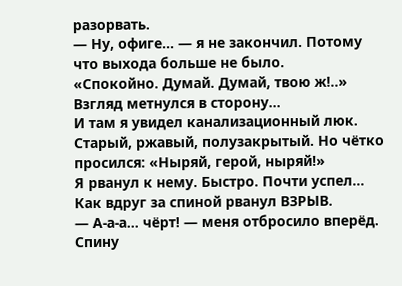разорвать.
— Ну, офиге… — я не закончил. Потому что выхода больше не было.
«Спокойно. Думай. Думай, твою ж!..»
Взгляд метнулся в сторону…
И там я увидел канализационный люк. Старый, ржавый, полузакрытый. Но чётко просился: «Ныряй, герой, ныряй!»
Я рванул к нему. Быстро. Почти успел…
Как вдруг за спиной рванул ВЗРЫВ.
— А-а-а… чёрт! — меня отбросило вперёд. Спину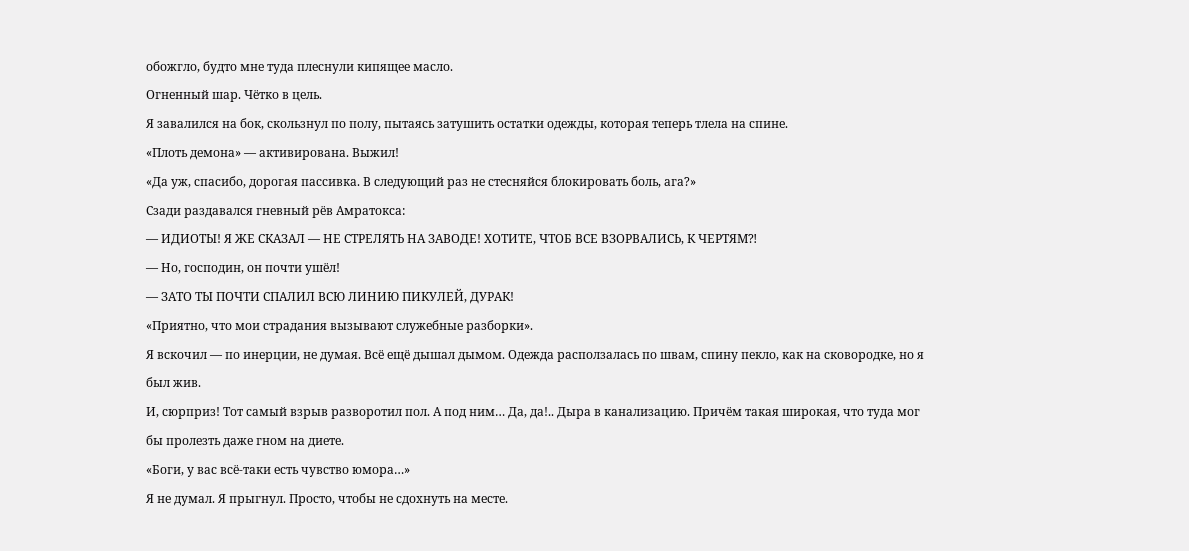обожгло, будто мне туда плеснули кипящее масло.
Огненный шар. Чётко в цель.
Я завалился на бок, скользнул по полу, пытаясь затушить остатки одежды, которая теперь тлела на спине.
«Плоть демона» — активирована. Выжил!
«Да уж, спасибо, дорогая пассивка. В следующий раз не стесняйся блокировать боль, ага?»
Сзади раздавался гневный рёв Амратокса:
— ИДИОТЫ! Я ЖЕ СКАЗАЛ — НЕ СТРЕЛЯТЬ НА ЗАВОДЕ! ХОТИТЕ, ЧТОБ ВСЕ ВЗОРВАЛИСЬ, К ЧЕРТЯМ⁈
— Но, господин, он почти ушёл!
— ЗАТО ТЫ ПОЧТИ СПАЛИЛ ВСЮ ЛИНИЮ ПИКУЛЕЙ, ДУРАК!
«Приятно, что мои страдания вызывают служебные разборки».
Я вскочил — по инерции, не думая. Всё ещё дышал дымом. Одежда расползалась по швам, спину пекло, как на сковородке, но я был жив.
И, сюрприз! Тот самый взрыв разворотил пол. А под ним… Да, да!.. Дыра в канализацию. Причём такая широкая, что туда мог бы пролезть даже гном на диете.
«Боги, у вас всё-таки есть чувство юмора…»
Я не думал. Я прыгнул. Просто, чтобы не сдохнуть на месте.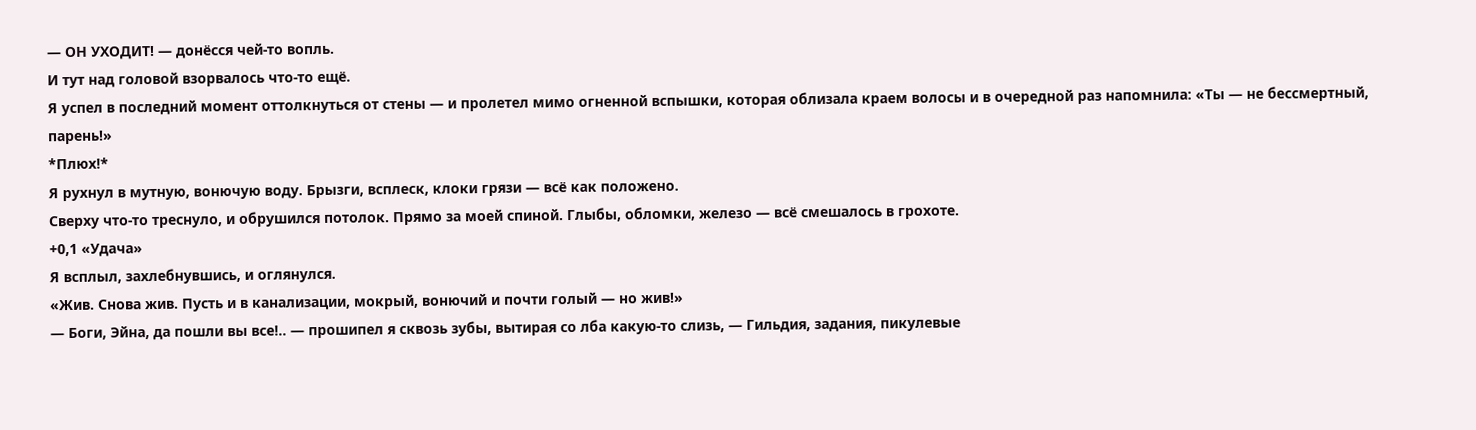— ОН УХОДИТ! — донёсся чей-то вопль.
И тут над головой взорвалось что-то ещё.
Я успел в последний момент оттолкнуться от стены — и пролетел мимо огненной вспышки, которая облизала краем волосы и в очередной раз напомнила: «Ты — не бессмертный, парень!»
*Плюх!*
Я рухнул в мутную, вонючую воду. Брызги, всплеск, клоки грязи — всё как положено.
Сверху что-то треснуло, и обрушился потолок. Прямо за моей спиной. Глыбы, обломки, железо — всё смешалось в грохоте.
+0,1 «Удача»
Я всплыл, захлебнувшись, и оглянулся.
«Жив. Снова жив. Пусть и в канализации, мокрый, вонючий и почти голый — но жив!»
— Боги, Эйна, да пошли вы все!.. — прошипел я сквозь зубы, вытирая со лба какую-то слизь, — Гильдия, задания, пикулевые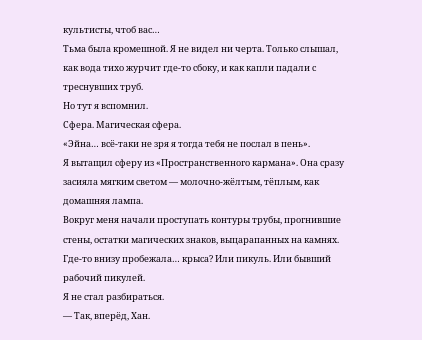культисты, чтоб вас…
Тьма была кромешной. Я не видел ни черта. Только слышал, как вода тихо журчит где-то сбоку, и как капли падали с треснувших труб.
Но тут я вспомнил.
Сфера. Магическая сфера.
«Эйна… всё-таки не зря я тогда тебя не послал в пень».
Я вытащил сферу из «Пространственного кармана». Она сразу засияла мягким светом — молочно-жёлтым, тёплым, как домашняя лампа.
Вокруг меня начали проступать контуры трубы, прогнившие стены, остатки магических знаков, выцарапанных на камнях. Где-то внизу пробежала… крыса? Или пикуль. Или бывший рабочий пикулей.
Я не стал разбираться.
— Так, вперёд, Хан.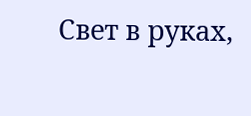Свет в руках,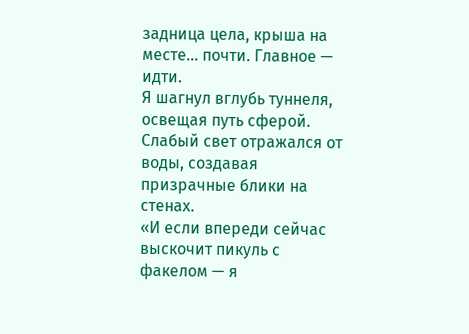задница цела, крыша на месте… почти. Главное — идти.
Я шагнул вглубь туннеля, освещая путь сферой.
Слабый свет отражался от воды, создавая призрачные блики на стенах.
«И если впереди сейчас выскочит пикуль с факелом — я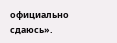официально сдаюсь».